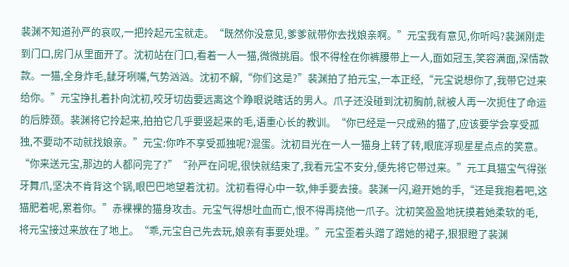裴渊不知道孙严的哀叹,一把拎起元宝就走。“既然你没意见,爹爹就带你去找娘亲啊。”元宝我有意见,你听吗?裴渊刚走到门口,房门从里面开了。沈初站在门口,看着一人一猫,微微挑眉。恨不得栓在你裤腰带上一人,面如冠玉,笑容满面,深情款款。一猫,全身炸毛,龇牙咧嘴,气势汹汹。沈初不解,“你们这是?”裴渊拍了拍元宝,一本正经,“元宝说想你了,我带它过来给你。”元宝挣扎着扑向沈初,咬牙切齿要远离这个睁眼说瞎话的男人。爪子还没碰到沈初胸前,就被人再一次扼住了命运的后脖颈。裴渊将它拎起来,拍拍它几乎要竖起来的毛,语重心长的教训。“你已经是一只成熟的猫了,应该要学会享受孤独,不要动不动就找娘亲。”元宝:你咋不享受孤独呢?混蛋。沈初目光在一人一猫身上转了转,眼底浮现星星点点的笑意。“你来送元宝,那边的人都问完了?”“孙严在问呢,很快就结束了,我看元宝不安分,便先将它带过来。”元工具猫宝气得张牙舞爪,坚决不肯背这个锅,眼巴巴地望着沈初。沈初看得心中一软,伸手要去接。裴渊一闪,避开她的手,“还是我抱着吧,这猫肥着呢,累着你。”赤裸裸的猫身攻击。元宝气得想吐血而亡,恨不得再挠他一爪子。沈初笑盈盈地抚摸着她柔软的毛,将元宝接过来放在了地上。“乖,元宝自己先去玩,娘亲有事要处理。”元宝歪着头蹭了蹭她的裙子,狠狠瞪了裴渊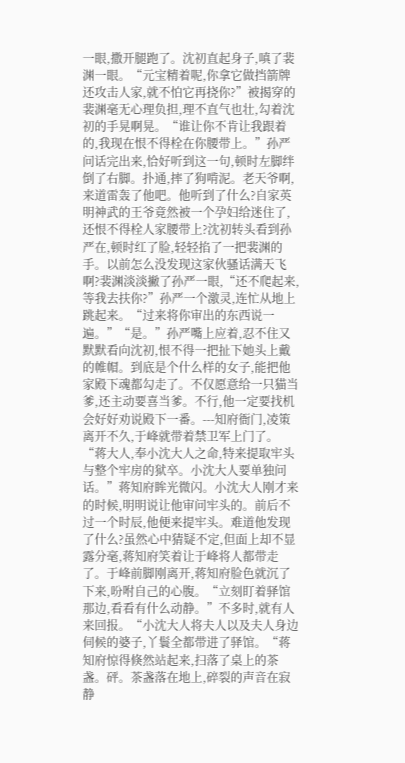一眼,撒开腿跑了。沈初直起身子,嗔了裴渊一眼。“元宝精着呢,你拿它做挡箭牌还攻击人家,就不怕它再挠你?”被揭穿的裴渊毫无心理负担,理不直气也壮,勾着沈初的手晃啊晃。“谁让你不肯让我跟着的,我现在恨不得栓在你腰带上。”孙严问话完出来,恰好听到这一句,顿时左脚绊倒了右脚。扑通,摔了狗啃泥。老天爷啊,来道雷轰了他吧。他听到了什么?自家英明神武的王爷竟然被一个孕妇给迷住了,还恨不得栓人家腰带上?沈初转头看到孙严在,顿时红了脸,轻轻掐了一把裴渊的手。以前怎么没发现这家伙骚话满天飞啊?裴渊淡淡撇了孙严一眼,“还不爬起来,等我去扶你?”孙严一个激灵,连忙从地上跳起来。“过来将你审出的东西说一遍。”“是。”孙严嘴上应着,忍不住又默默看向沈初,恨不得一把扯下她头上戴的帷帽。到底是个什么样的女子,能把他家殿下魂都勾走了。不仅愿意给一只猫当爹,还主动要喜当爹。不行,他一定要找机会好好劝说殿下一番。---知府衙门,凌策离开不久,于峰就带着禁卫军上门了。“蒋大人,奉小沈大人之命,特来提取牢头与整个牢房的狱卒。小沈大人要单独问话。”蒋知府眸光微闪。小沈大人刚才来的时候,明明说让他审问牢头的。前后不过一个时辰,他便来提牢头。难道他发现了什么?虽然心中猜疑不定,但面上却不显露分毫,蒋知府笑着让于峰将人都带走了。于峰前脚刚离开,蒋知府脸色就沉了下来,吩咐自己的心腹。“立刻盯着驿馆那边,看看有什么动静。”不多时,就有人来回报。“小沈大人将夫人以及夫人身边伺候的婆子,丫鬟全都带进了驿馆。“蒋知府惊得倏然站起来,扫落了桌上的茶盏。砰。茶盏落在地上,碎裂的声音在寂静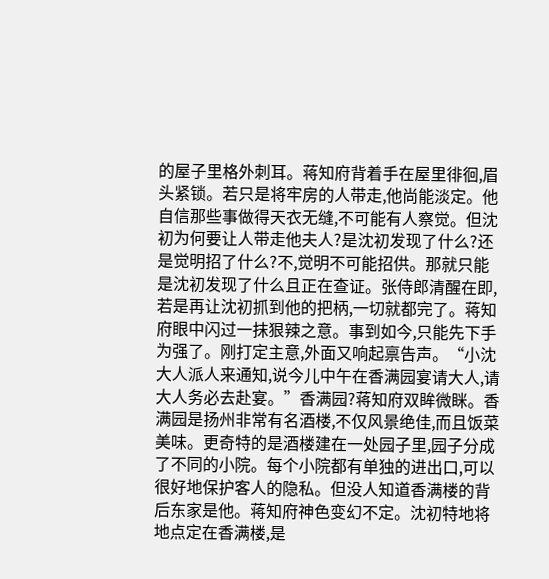的屋子里格外刺耳。蒋知府背着手在屋里徘徊,眉头紧锁。若只是将牢房的人带走,他尚能淡定。他自信那些事做得天衣无缝,不可能有人察觉。但沈初为何要让人带走他夫人?是沈初发现了什么?还是觉明招了什么?不,觉明不可能招供。那就只能是沈初发现了什么且正在查证。张侍郎清醒在即,若是再让沈初抓到他的把柄,一切就都完了。蒋知府眼中闪过一抹狠辣之意。事到如今,只能先下手为强了。刚打定主意,外面又响起禀告声。“小沈大人派人来通知,说今儿中午在香满园宴请大人,请大人务必去赴宴。”香满园?蒋知府双眸微眯。香满园是扬州非常有名酒楼,不仅风景绝佳,而且饭菜美味。更奇特的是酒楼建在一处园子里,园子分成了不同的小院。每个小院都有单独的进出口,可以很好地保护客人的隐私。但没人知道香满楼的背后东家是他。蒋知府神色变幻不定。沈初特地将地点定在香满楼,是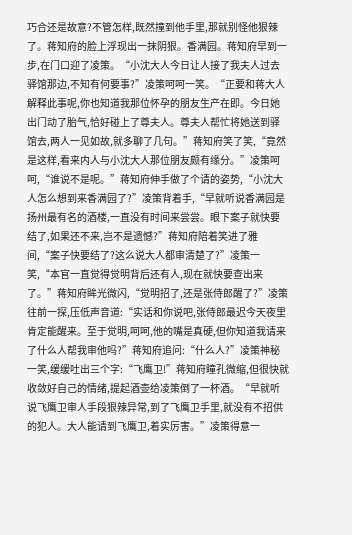巧合还是故意?不管怎样,既然撞到他手里,那就别怪他狠辣了。蒋知府的脸上浮现出一抹阴狠。香满园。蒋知府早到一步,在门口迎了凌策。“小沈大人今日让人接了我夫人过去驿馆那边,不知有何要事?”凌策呵呵一笑。“正要和蒋大人解释此事呢,你也知道我那位怀孕的朋友生产在即。今日她出门动了胎气,恰好碰上了尊夫人。尊夫人帮忙将她送到驿馆去,两人一见如故,就多聊了几句。”蒋知府笑了笑,“竟然是这样,看来内人与小沈大人那位朋友颇有缘分。”凌策呵呵,“谁说不是呢。”蒋知府伸手做了个请的姿势,“小沈大人怎么想到来香满园了?”凌策背着手,“早就听说香满园是扬州最有名的酒楼,一直没有时间来尝尝。眼下案子就快要结了,如果还不来,岂不是遗憾?”蒋知府陪着笑进了雅间,“案子快要结了?这么说大人都审清楚了?”凌策一笑,“本官一直觉得觉明背后还有人,现在就快要查出来了。”蒋知府眸光微闪,“觉明招了,还是张侍郎醒了?”凌策往前一探,压低声音道:“实话和你说吧,张侍郎最迟今天夜里肯定能醒来。至于觉明,呵呵,他的嘴是真硬,但你知道我请来了什么人帮我审他吗?”蒋知府追问:“什么人?”凌策神秘一笑,缓缓吐出三个字:“飞鹰卫!”蒋知府瞳孔微缩,但很快就收敛好自己的情绪,提起酒壶给凌策倒了一杯酒。“早就听说飞鹰卫审人手段狠辣异常,到了飞鹰卫手里,就没有不招供的犯人。大人能请到飞鹰卫,着实厉害。”凌策得意一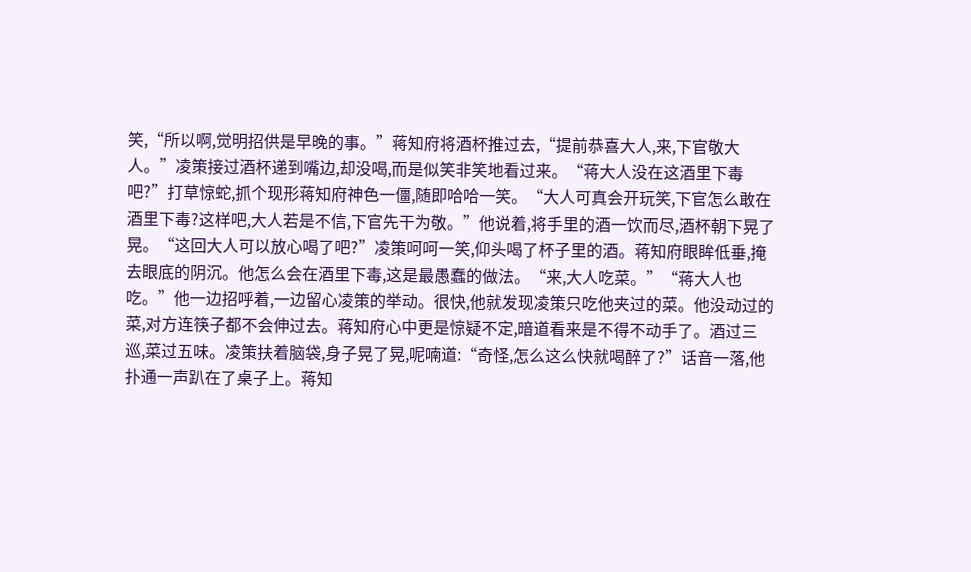笑,“所以啊,觉明招供是早晚的事。”蒋知府将酒杯推过去,“提前恭喜大人,来,下官敬大人。”凌策接过酒杯递到嘴边,却没喝,而是似笑非笑地看过来。“蒋大人没在这酒里下毒吧?”打草惊蛇,抓个现形蒋知府神色一僵,随即哈哈一笑。“大人可真会开玩笑,下官怎么敢在酒里下毒?这样吧,大人若是不信,下官先干为敬。”他说着,将手里的酒一饮而尽,酒杯朝下晃了晃。“这回大人可以放心喝了吧?”凌策呵呵一笑,仰头喝了杯子里的酒。蒋知府眼眸低垂,掩去眼底的阴沉。他怎么会在酒里下毒,这是最愚蠢的做法。“来,大人吃菜。”“蒋大人也吃。”他一边招呼着,一边留心凌策的举动。很快,他就发现凌策只吃他夹过的菜。他没动过的菜,对方连筷子都不会伸过去。蒋知府心中更是惊疑不定,暗道看来是不得不动手了。酒过三巡,菜过五味。凌策扶着脑袋,身子晃了晃,呢喃道:“奇怪,怎么这么快就喝醉了?”话音一落,他扑通一声趴在了桌子上。蒋知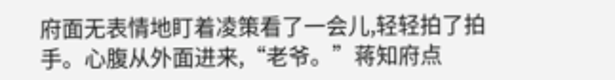府面无表情地盯着凌策看了一会儿,轻轻拍了拍手。心腹从外面进来,“老爷。”蒋知府点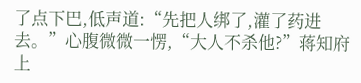了点下巴,低声道:“先把人绑了,灌了药进去。”心腹微微一愣,“大人不杀他?”蒋知府上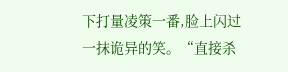下打量凌策一番,脸上闪过一抹诡异的笑。“直接杀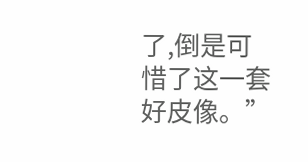了,倒是可惜了这一套好皮像。”